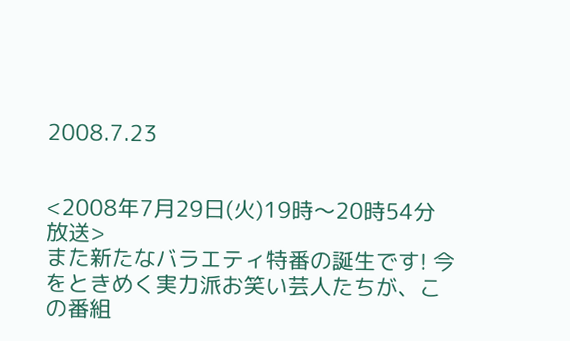2008.7.23


<2008年7月29日(火)19時〜20時54分放送>
また新たなバラエティ特番の誕生です! 今をときめく実力派お笑い芸人たちが、この番組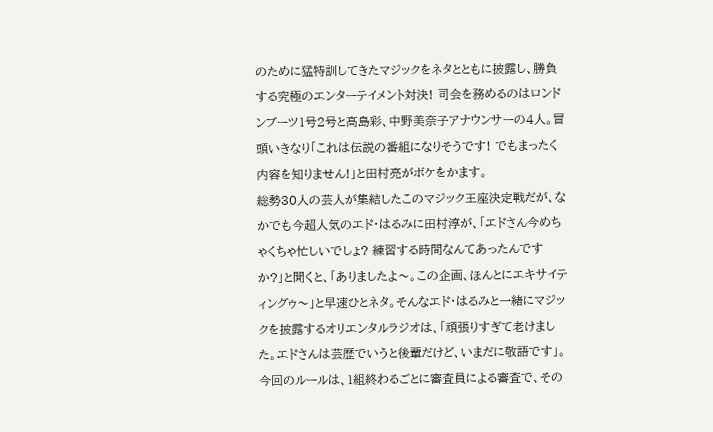のために猛特訓してきたマジックをネタとともに披露し、勝負する究極のエンターテイメント対決! 司会を務めるのはロンドンブーツ1号2号と高島彩、中野美奈子アナウンサーの4人。冒頭いきなり「これは伝説の番組になりそうです! でもまったく内容を知りません!」と田村亮がボケをかます。
総勢30人の芸人が集結したこのマジック王座決定戦だが、なかでも今超人気のエド・はるみに田村淳が、「エドさん今めちゃくちゃ忙しいでしょ? 練習する時間なんてあったんですか?」と聞くと、「ありましたよ〜。この企画、ほんとにエキサイティングゥ〜」と早速ひとネタ。そんなエド・はるみと一緒にマジックを披露するオリエンタルラジオは、「頑張りすぎて老けました。エドさんは芸歴でいうと後輩だけど、いまだに敬語です」。
今回のルールは、1組終わるごとに審査員による審査で、その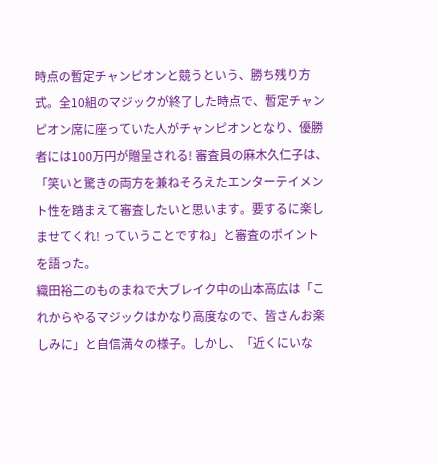時点の暫定チャンピオンと競うという、勝ち残り方式。全10組のマジックが終了した時点で、暫定チャンピオン席に座っていた人がチャンピオンとなり、優勝者には100万円が贈呈される! 審査員の麻木久仁子は、「笑いと驚きの両方を兼ねそろえたエンターテイメント性を踏まえて審査したいと思います。要するに楽しませてくれ! っていうことですね」と審査のポイントを語った。
織田裕二のものまねで大ブレイク中の山本高広は「これからやるマジックはかなり高度なので、皆さんお楽しみに」と自信満々の様子。しかし、「近くにいな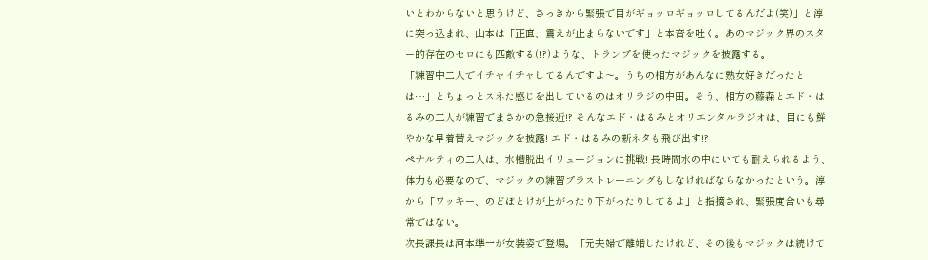いとわからないと思うけど、さっきから緊張で目がギョッロギョッロしてるんだよ(笑)」と淳に突っ込まれ、山本は「正直、震えが止まらないです」と本音を吐く。あのマジック界のスター的存在のセロにも匹敵する(!?)ような、トランプを使ったマジックを披露する。
「練習中二人でイチャイチャしてるんですよ〜。うちの相方があんなに熟女好きだったとは…」とちょっとスネた感じを出しているのはオリラジの中田。そう、相方の藤森とエド・はるみの二人が練習でまさかの急接近!? そんなエド・はるみとオリエンタルラジオは、目にも鮮やかな早着替えマジックを披露! エド・はるみの新ネタも飛び出す!?
ペナルティの二人は、水槽脱出イリュージョンに挑戦! 長時間水の中にいても耐えられるよう、体力も必要なので、マジックの練習プラストレーニングもしなければならなかったという。淳から「ワッキー、のどぼとけが上がったり下がったりしてるよ」と指摘され、緊張度合いも尋常ではない。
次長課長は河本準一が女装姿で登場。「元夫婦で離婚したけれど、その後もマジックは続けて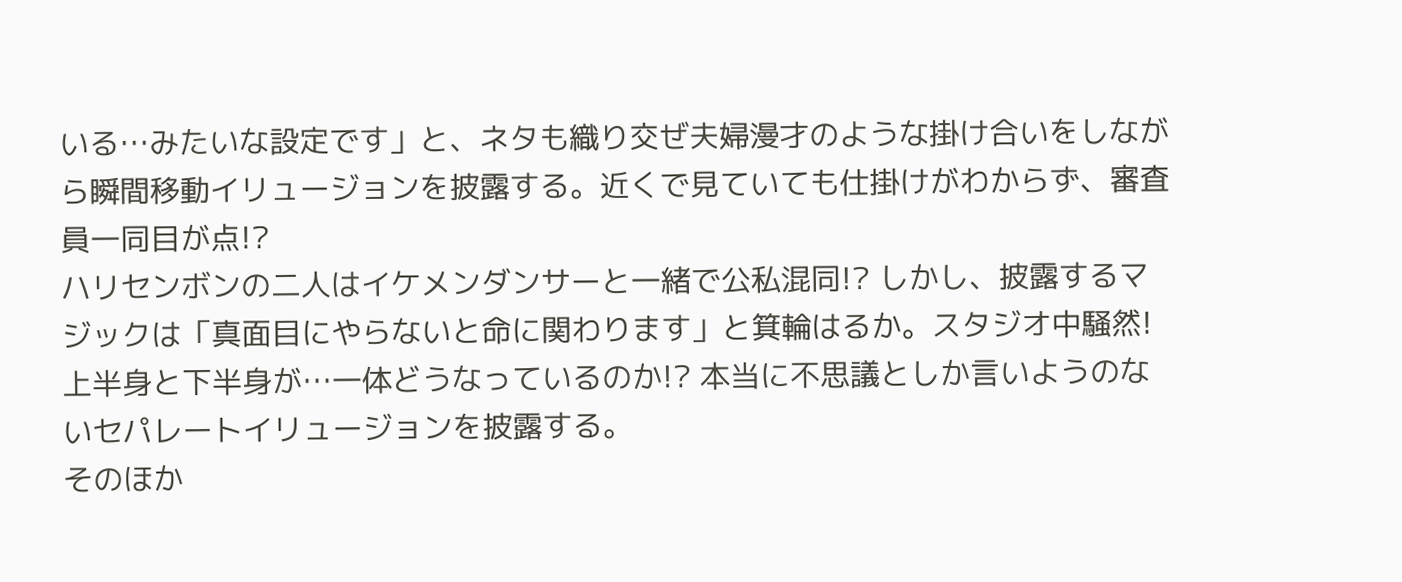いる…みたいな設定です」と、ネタも織り交ぜ夫婦漫才のような掛け合いをしながら瞬間移動イリュージョンを披露する。近くで見ていても仕掛けがわからず、審査員一同目が点!?
ハリセンボンの二人はイケメンダンサーと一緒で公私混同!? しかし、披露するマジックは「真面目にやらないと命に関わります」と箕輪はるか。スタジオ中騒然! 上半身と下半身が…一体どうなっているのか!? 本当に不思議としか言いようのないセパレートイリュージョンを披露する。
そのほか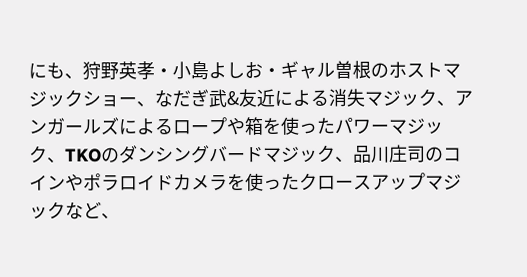にも、狩野英孝・小島よしお・ギャル曽根のホストマジックショー、なだぎ武&友近による消失マジック、アンガールズによるロープや箱を使ったパワーマジック、TKOのダンシングバードマジック、品川庄司のコインやポラロイドカメラを使ったクロースアップマジックなど、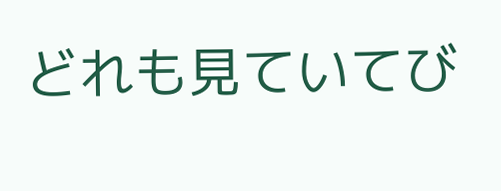どれも見ていてび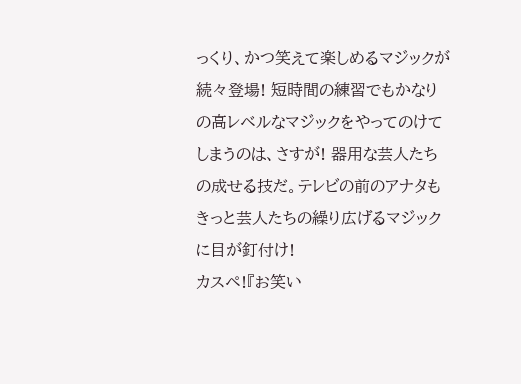っくり、かつ笑えて楽しめるマジックが続々登場! 短時間の練習でもかなりの高レベルなマジックをやってのけてしまうのは、さすが! 器用な芸人たちの成せる技だ。テレビの前のアナタもきっと芸人たちの繰り広げるマジックに目が釘付け!
カスペ!『お笑い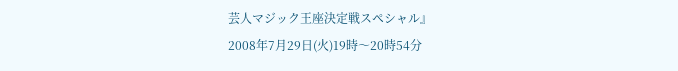芸人マジック王座決定戦スペシャル』
2008年7月29日(火)19時〜20時54分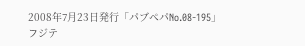2008年7月23日発行「パブペパNo.08-195」 フジテ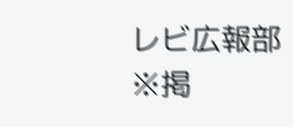レビ広報部
※掲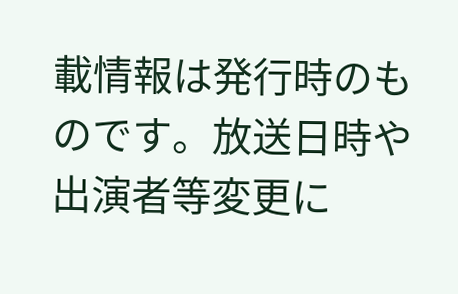載情報は発行時のものです。放送日時や出演者等変更に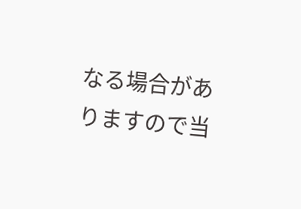なる場合がありますので当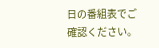日の番組表でご確認ください。